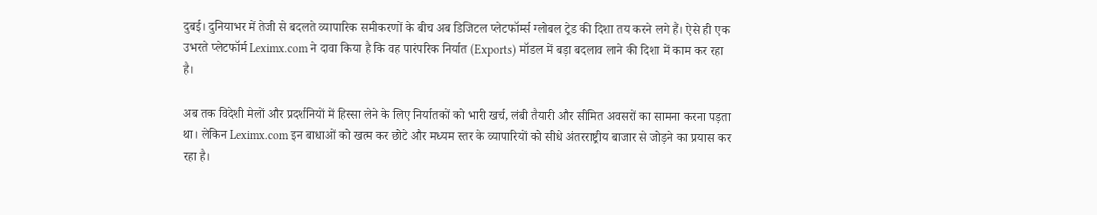दुबई। दुनियाभर में तेजी से बदलते व्यापारिक समीकरणों के बीच अब डिजिटल प्लेटफॉर्म्स ग्लोबल ट्रेड की दिशा तय करने लगे हैं। ऐसे ही एक उभरते प्लेटफॉर्म Leximx.com ने दावा किया है कि वह पारंपरिक निर्यात (Exports) मॉडल में बड़ा बदलाव लाने की दिशा में काम कर रहा है।

अब तक विदेशी मेलों और प्रदर्शनियों में हिस्सा लेने के लिए निर्यातकों को भारी खर्च, लंबी तैयारी और सीमित अवसरों का सामना करना पड़ता था। लेकिन Leximx.com इन बाधाओं को खत्म कर छोटे और मध्यम स्तर के व्यापारियों को सीधे अंतरराष्ट्रीय बाजार से जोड़ने का प्रयास कर रहा है।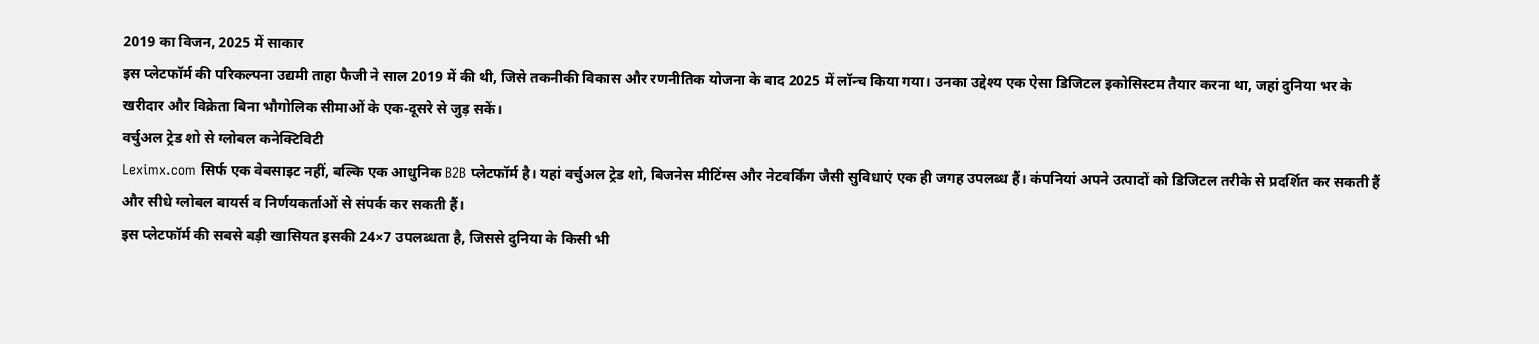2019 का विजन, 2025 में साकार
इस प्लेटफॉर्म की परिकल्पना उद्यमी ताहा फैजी ने साल 2019 में की थी, जिसे तकनीकी विकास और रणनीतिक योजना के बाद 2025 में लॉन्च किया गया। उनका उद्देश्य एक ऐसा डिजिटल इकोसिस्टम तैयार करना था, जहां दुनिया भर के खरीदार और विक्रेता बिना भौगोलिक सीमाओं के एक-दूसरे से जुड़ सकें।
वर्चुअल ट्रेड शो से ग्लोबल कनेक्टिविटी
Leximx.com सिर्फ एक वेबसाइट नहीं, बल्कि एक आधुनिक B2B प्लेटफॉर्म है। यहां वर्चुअल ट्रेड शो, बिजनेस मीटिंग्स और नेटवर्किंग जैसी सुविधाएं एक ही जगह उपलब्ध हैं। कंपनियां अपने उत्पादों को डिजिटल तरीके से प्रदर्शित कर सकती हैं और सीधे ग्लोबल बायर्स व निर्णयकर्ताओं से संपर्क कर सकती हैं।
इस प्लेटफॉर्म की सबसे बड़ी खासियत इसकी 24×7 उपलब्धता है, जिससे दुनिया के किसी भी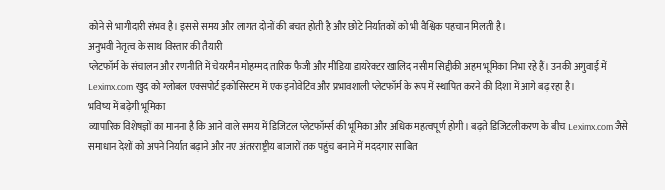कोने से भागीदारी संभव है। इससे समय और लागत दोनों की बचत होती है और छोटे निर्यातकों को भी वैश्विक पहचान मिलती है।
अनुभवी नेतृत्व के साथ विस्तार की तैयारी
प्लेटफॉर्म के संचालन और रणनीति में चेयरमैन मोहम्मद तारिक फैजी और मीडिया डायरेक्टर खालिद नसीम सिद्दीकी अहम भूमिका निभा रहे हैं। उनकी अगुवाई में Leximx.com खुद को ग्लोबल एक्सपोर्ट इकोसिस्टम में एक इनोवेटिव और प्रभावशाली प्लेटफॉर्म के रूप में स्थापित करने की दिशा में आगे बढ़ रहा है।
भविष्य में बढ़ेगी भूमिका
व्यापारिक विशेषज्ञों का मानना है कि आने वाले समय में डिजिटल प्लेटफॉर्म्स की भूमिका और अधिक महत्वपूर्ण होगी। बढ़ते डिजिटलीकरण के बीच Leximx.com जैसे समाधान देशों को अपने निर्यात बढ़ाने और नए अंतरराष्ट्रीय बाजारों तक पहुंच बनाने में मददगार साबित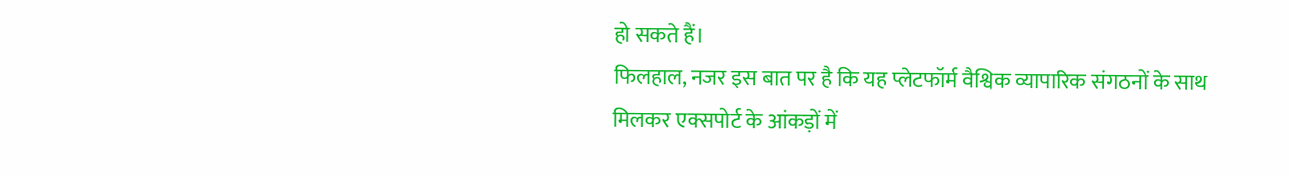हो सकते हैं।
फिलहाल, नजर इस बात पर है कि यह प्लेटफॉर्म वैश्विक व्यापारिक संगठनों के साथ मिलकर एक्सपोर्ट के आंकड़ों में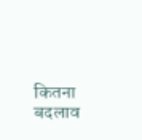कितना बदलाव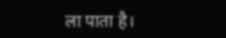ला पाता है।